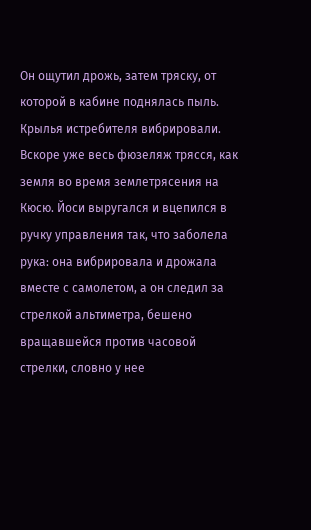Он ощутил дрожь, затем тряску, от которой в кабине поднялась пыль. Крылья истребителя вибрировали. Вскоре уже весь фюзеляж трясся, как земля во время землетрясения на Кюсю. Йоси выругался и вцепился в ручку управления так, что заболела рука: она вибрировала и дрожала вместе с самолетом, а он следил за стрелкой альтиметра, бешено вращавшейся против часовой стрелки, словно у нее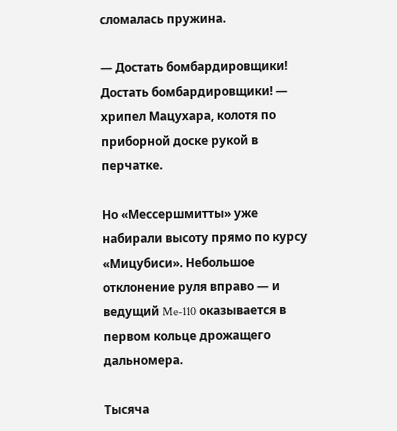сломалась пружина.

— Достать бомбардировщики! Достать бомбардировщики! — хрипел Мацухара, колотя по приборной доске рукой в перчатке.

Но «Мессершмитты» уже набирали высоту прямо по курсу «Мицубиси». Небольшое отклонение руля вправо — и ведущий Me-110 оказывается в первом кольце дрожащего дальномера.

Тысяча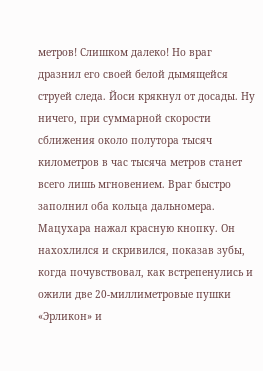метров! Слишком далеко! Но враг дразнил его своей белой дымящейся струей следа. Йоси крякнул от досады. Ну ничего, при суммарной скорости сближения около полутора тысяч километров в час тысяча метров станет всего лишь мгновением. Враг быстро заполнил оба кольца дальномера. Мацухара нажал красную кнопку. Он нахохлился и скривился, показав зубы, когда почувствовал, как встрепенулись и ожили две 20-миллиметровые пушки «Эрликон» и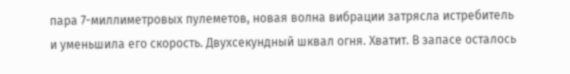пара 7-миллиметровых пулеметов, новая волна вибрации затрясла истребитель и уменьшила его скорость. Двухсекундный шквал огня. Хватит. В запасе осталось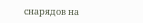снарядов на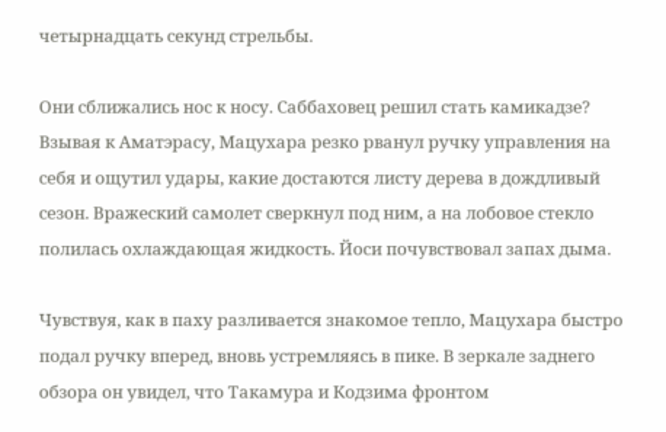четырнадцать секунд стрельбы.

Они сближались нос к носу. Саббаховец решил стать камикадзе? Взывая к Аматэрасу, Мацухара резко рванул ручку управления на себя и ощутил удары, какие достаются листу дерева в дождливый сезон. Вражеский самолет сверкнул под ним, а на лобовое стекло полилась охлаждающая жидкость. Йоси почувствовал запах дыма.

Чувствуя, как в паху разливается знакомое тепло, Мацухара быстро подал ручку вперед, вновь устремляясь в пике. В зеркале заднего обзора он увидел, что Такамура и Кодзима фронтом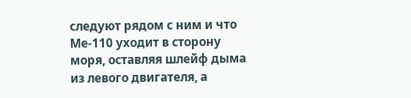следуют рядом с ним и что Ме-110 уходит в сторону моря, оставляя шлейф дыма из левого двигателя, а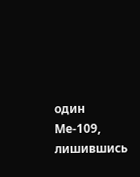один Ме-109, лишившись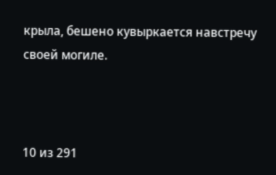крыла, бешено кувыркается навстречу своей могиле.



10 из 291